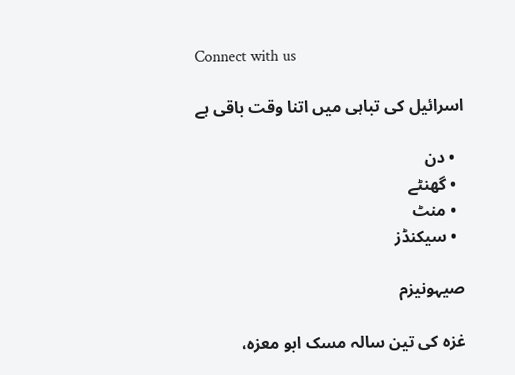Connect with us

اسرائیل کی تباہی میں اتنا وقت باقی ہے

  • دن
  • گھنٹے
  • منٹ
  • سیکنڈز

صیہونیزم

غزہ کی تین سالہ مسک ابو معزہ،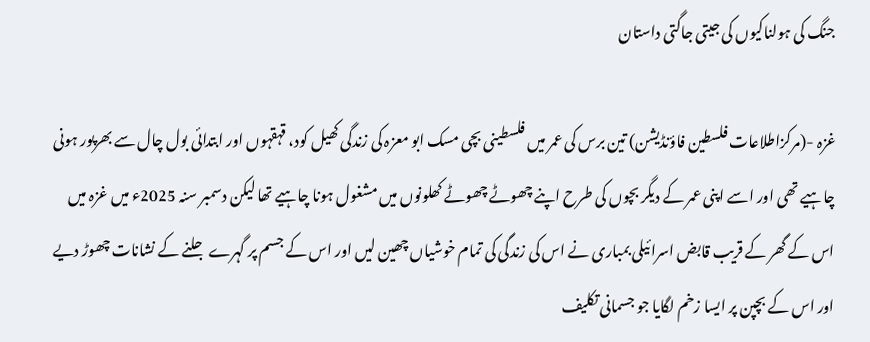جنگ کی ہولناکیوں کی جیتی جاگتی داستان

غزہ -(مرکزاطلاعات فلسطین فاؤنڈیشن) تین برس کی عمر میں فلسطینی بچی مسک ابو معزہ کی زندگی کھیل کود، قہقہوں اور ابتدائی بول چال سے بھرپور ہونی چاہیے تھی اور اسے اپنی عمر کے دیگر بچوں کی طرح اپنے چھوٹے چھوٹے کھلونوں میں مشغول ہونا چاہیے تھا لیکن دسمبر سنہ 2025ء میں غزہ میں اس کے گھر کے قریب قابض اسرائیلی بمباری نے اس کی زندگی کی تمام خوشیاں چھین لیں اور اس کے جسم پر گہرے جلنے کے نشانات چھوڑ دیے اور اس کے بچپن پر ایسا زخم لگایا جو جسمانی تکلیف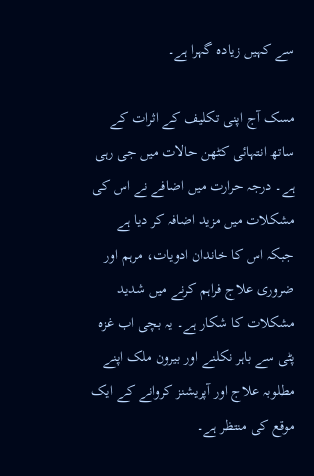سے کہیں زیادہ گہرا ہے۔

مسک آج اپنی تکلیف کے اثرات کے ساتھ انتہائی کٹھن حالات میں جی رہی ہے۔ درجہ حرارت میں اضافے نے اس کی مشکلات میں مزید اضافہ کر دیا ہے جبکہ اس کا خاندان ادویات، مرہم اور ضروری علاج فراہم کرنے میں شدید مشکلات کا شکار ہے۔ یہ بچی اب غزہ پٹی سے باہر نکلنے اور بیرون ملک اپنے مطلوبہ علاج اور آپریشنز کروانے کے ایک موقع کی منتظر ہے۔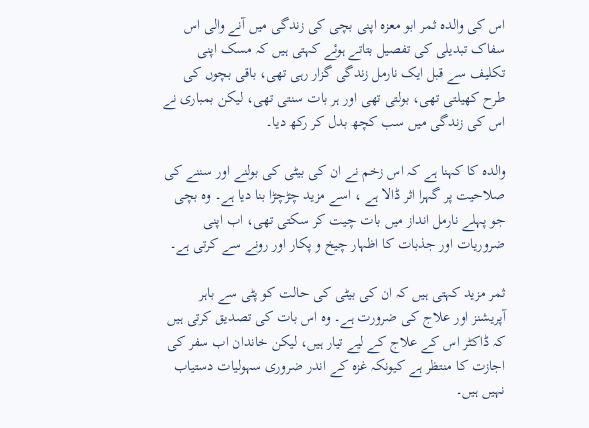اس کی والدہ ثمر ابو معزہ اپنی بچی کی زندگی میں آنے والی اس سفاک تبدیلی کی تفصیل بتاتے ہوئے کہتی ہیں کہ مسک اپنی تکلیف سے قبل ایک نارمل زندگی گزار رہی تھی، باقی بچوں کی طرح کھیلتی تھی، بولتی تھی اور ہر بات سنتی تھی، لیکن بمباری نے اس کی زندگی میں سب کچھ بدل کر رکھ دیا۔

والدہ کا کہنا ہے کہ اس زخم نے ان کی بیٹی کی بولنے اور سننے کی صلاحیت پر گہرا اثر ڈالا ہے ، اسے مزید چڑچڑا بنا دیا ہے۔ وہ بچی جو پہلے نارمل انداز میں بات چیت کر سکتی تھی، اب اپنی ضروریات اور جذبات کا اظہار چیخ و پکار اور رونے سے کرتی ہے۔

ثمر مزید کہتی ہیں کہ ان کی بیٹی کی حالت کو پٹی سے باہر آپریشنز اور علاج کی ضرورت ہے۔ وہ اس بات کی تصدیق کرتی ہیں کہ ڈاکٹر اس کے علاج کے لیے تیار ہیں، لیکن خاندان اب سفر کی اجازت کا منتظر ہے کیونکہ غزہ کے اندر ضروری سہولیات دستیاب نہیں ہیں۔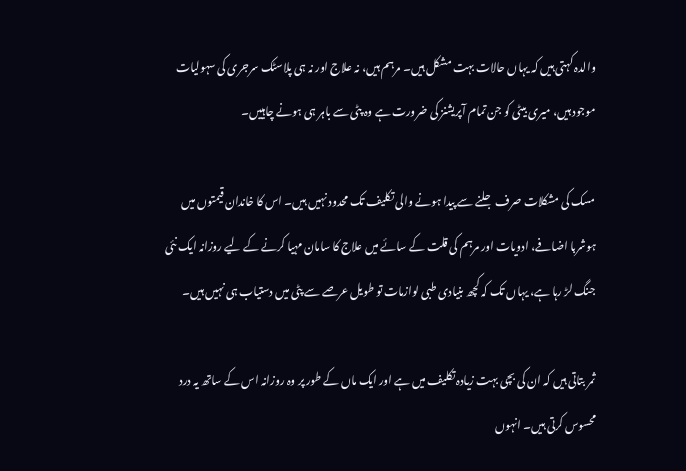والدہ کہتی ہیں کہ یہاں حالات بہت مشکل ہیں۔ مرہم ہیں، نہ علاج اور نہ ہی پلاسٹک سرجری کی سہولیات موجود ہیں، میری بیٹی کو جن تمام آپریشنز کی ضرورت ہے وہ پٹی سے باہر ہی ہونے چاہییں۔

مسک کی مشکلات صرف جلنے سے پیدا ہونے والی تکلیف تک محدود نہیں ہیں۔ اس کا خاندان قیمتوں میں ہوشربا اضافے، ادویات اور مرہم کی قلت کے سائے میں علاج کا سامان مہیا کرنے کے لیے روزانہ ایک نئی جنگ لڑ رہا ہے، یہاں تک کہ کچھ بنیادی طبی لوازمات تو طویل عرصے سے پٹی میں دستیاب ہی نہیں ہیں۔

ثمر بتاتی ہیں کہ ان کی بچی بہت زیادہ تکلیف میں ہے اور ایک ماں کے طور پر وہ روزانہ اس کے ساتھ یہ درد محسوس کرتی ہیں۔ انہوں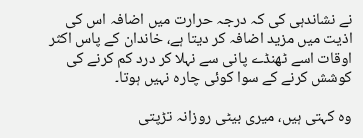نے نشاندہی کی کہ درجہ حرارت میں اضافہ اس کی اذیت میں مزید اضافہ کر دیتا ہے، خاندان کے پاس اکثر اوقات اسے ٹھنڈے پانی سے نہلا کر درد کم کرنے کی کوشش کرنے کے سوا کوئی چارہ نہیں ہوتا۔

وہ کہتی ہیں، میری بیٹی روزانہ تڑپتی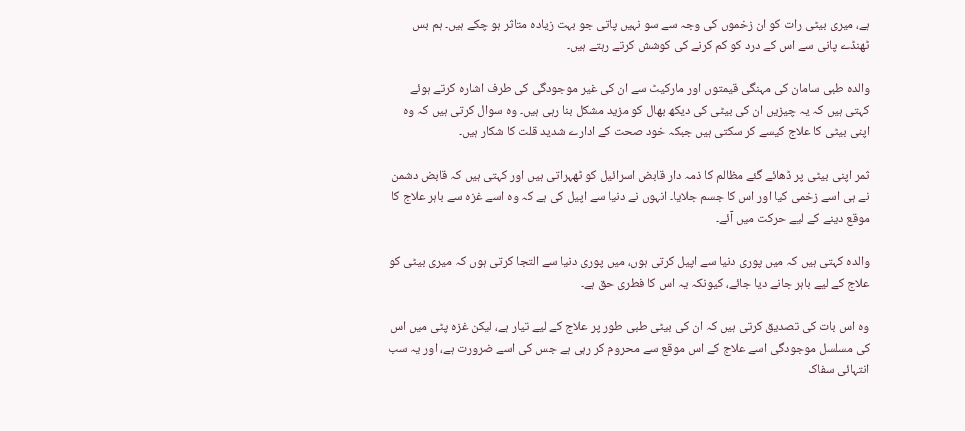ہے، میری بیٹی رات کو ان زخموں کی وجہ سے سو نہیں پاتی جو بہت زیادہ متاثر ہو چکے ہیں۔ ہم بس ٹھنڈے پانی سے اس کے درد کو کم کرنے کی کوشش کرتے رہتے ہیں۔

والدہ طبی سامان کی مہنگی قیمتوں اور مارکیٹ سے ان کی غیر موجودگی کی طرف اشارہ کرتے ہوئے کہتی ہیں کہ یہ چیزیں ان کی بیٹی کی دیکھ بھال کو مزید مشکل بنا رہی ہیں۔ وہ سوال کرتی ہیں کہ وہ اپنی بیٹی کا علاج کیسے کر سکتی ہیں جبکہ خود صحت کے ادارے شدید قلت کا شکار ہیں۔

ثمر اپنی بیٹی پر ڈھائے گئے مظالم کا ذمہ دار قابض اسرائیل کو ٹھہراتی ہیں اور کہتی ہیں کہ قابض دشمن نے ہی اسے زخمی کیا اور اس کا جسم جلایا۔ انہوں نے دنیا سے اپیل کی ہے کہ وہ اسے غزہ سے باہر علاج کا موقع دینے کے لیے حرکت میں آئے۔

والدہ کہتی ہیں کہ میں پوری دنیا سے اپیل کرتی ہوں، میں پوری دنیا سے التجا کرتی ہوں کہ میری بیٹی کو علاج کے لیے باہر جانے دیا جائے، کیونکہ یہ اس کا فطری حق ہے۔

وہ اس بات کی تصدیق کرتی ہیں کہ ان کی بیٹی طبی طور پر علاج کے لیے تیار ہے، لیکن غزہ پٹی میں اس کی مسلسل موجودگی اسے علاج کے اس موقع سے محروم کر رہی ہے جس کی اسے ضرورت ہے، اور یہ سب انتہائی سفاک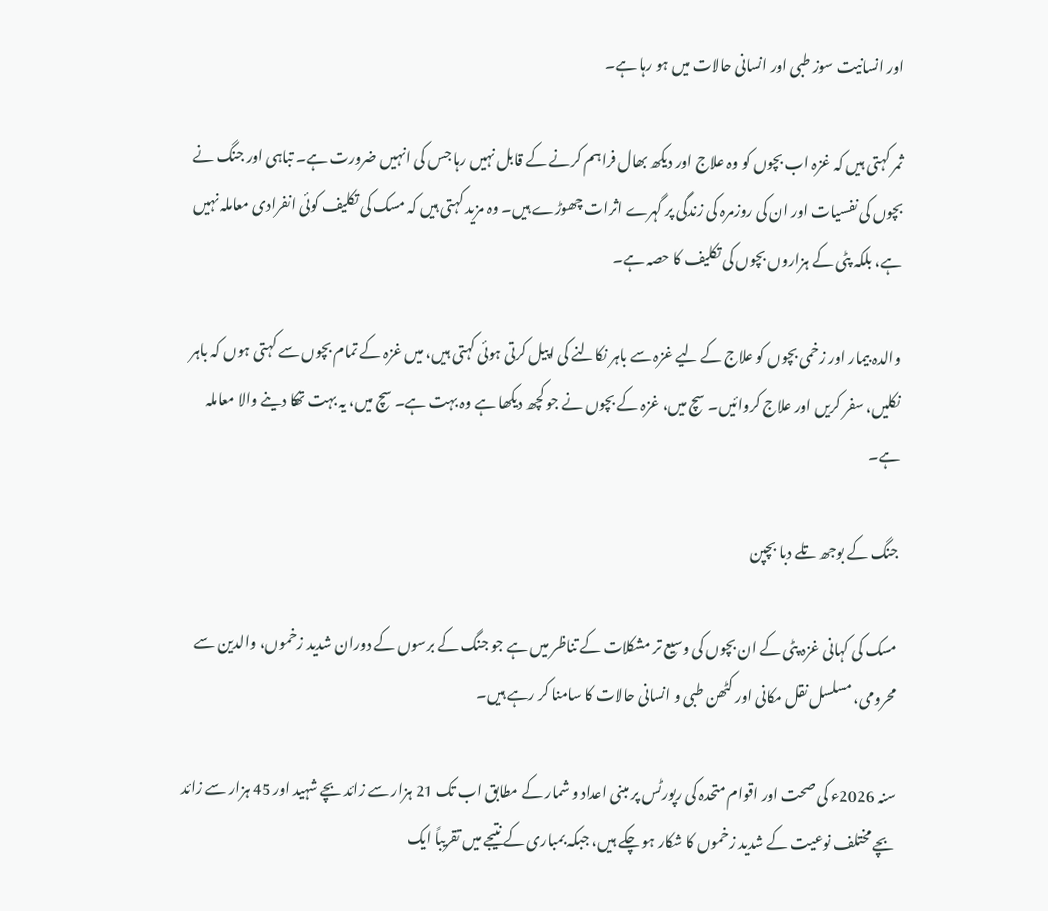اور انسانیت سوز طبی اور انسانی حالات میں ہو رہا ہے۔

ثمر کہتی ہیں کہ غزہ اب بچوں کو وہ علاج اور دیکھ بھال فراہم کرنے کے قابل نہیں رہا جس کی انہیں ضرورت ہے۔ تباہی اور جنگ نے بچوں کی نفسیات اور ان کی روزمرہ کی زندگی پر گہرے اثرات چھوڑے ہیں۔ وہ مزید کہتی ہیں کہ مسک کی تکلیف کوئی انفرادی معاملہ نہیں ہے، بلکہ پٹی کے ہزاروں بچوں کی تکلیف کا حصہ ہے۔

والدہ بیمار اور زخمی بچوں کو علاج کے لیے غزہ سے باہر نکالنے کی اپیل کرتی ہوئی کہتی ہیں، میں غزہ کے تمام بچوں سے کہتی ہوں کہ باہر نکلیں، سفر کریں اور علاج کروائیں۔ سچ میں، غزہ کے بچوں نے جو کچھ دیکھا ہے وہ بہت ہے۔ سچ میں، یہ بہت تھکا دینے والا معاملہ ہے۔

جنگ کے بوجھ تلے دبا بچپن

مسک کی کہانی غزہ پٹی کے ان بچوں کی وسیع تر مشکلات کے تناظر میں ہے جو جنگ کے برسوں کے دوران شدید زخموں، والدین سے محرومی، مسلسل نقل مکانی اور کٹھن طبی و انسانی حالات کا سامنا کر رہے ہیں۔

سنہ 2026ء کی صحت اور اقوام متحدہ کی رپورٹس پر مبنی اعداد و شمار کے مطابق اب تک 21 ہزار سے زائد بچے شہید اور 45 ہزار سے زائد بچے مختلف نوعیت کے شدید زخموں کا شکار ہو چکے ہیں، جبکہ بمباری کے نتیجے میں تقریباً ایک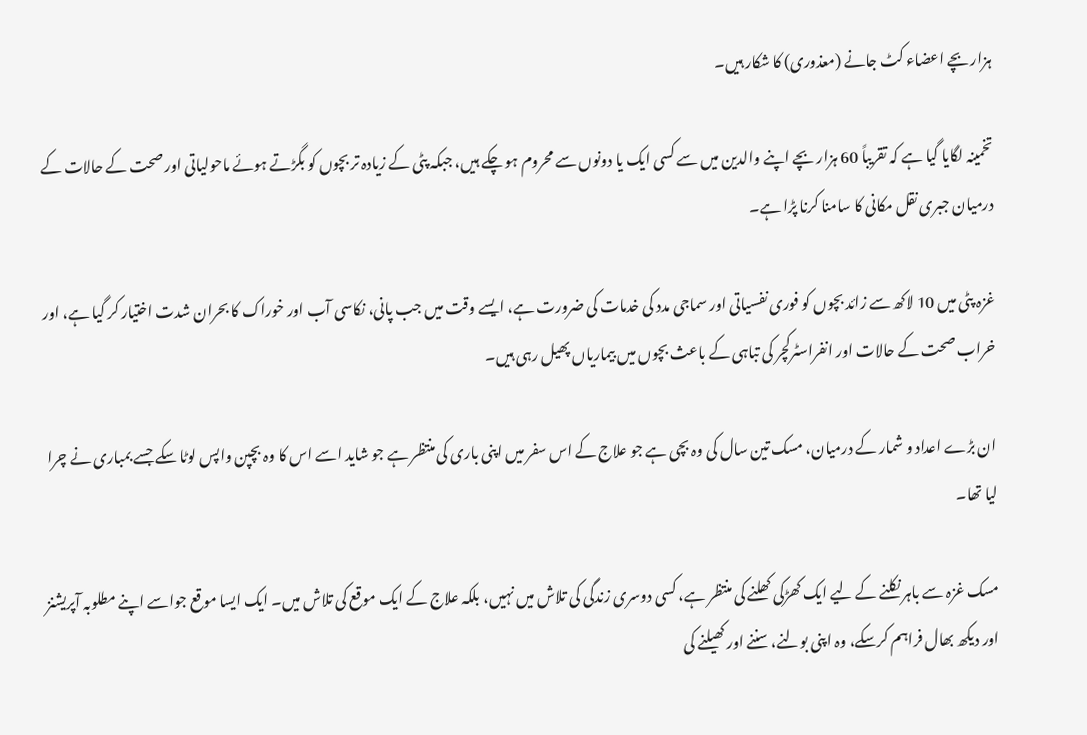ہزار بچے اعضاء کٹ جانے (معذوری) کا شکار ہیں۔

تخمینہ لگایا گیا ہے کہ تقریباً 60 ہزار بچے اپنے والدین میں سے کسی ایک یا دونوں سے محروم ہو چکے ہیں، جبکہ پٹی کے زیادہ تر بچوں کو بگڑتے ہوئے ماحولیاتی اور صحت کے حالات کے درمیان جبری نقل مکانی کا سامنا کرنا پڑا ہے۔

غزہ پٹی میں 10 لاکھ سے زائد بچوں کو فوری نفسیاتی اور سماجی مدد کی خدمات کی ضرورت ہے، ایسے وقت میں جب پانی، نکاسی آب اور خوراک کا بحران شدت اختیار کر گیا ہے، اور خراب صحت کے حالات اور انفراسٹرکچر کی تباہی کے باعث بچوں میں بیماریاں پھیل رہی ہیں۔

ان بڑے اعداد و شمار کے درمیان، مسک تین سال کی وہ بچی ہے جو علاج کے اس سفر میں اپنی باری کی منتظر ہے جو شاید اسے اس کا وہ بچپن واپس لوٹا سکے جسے بمباری نے چرا لیا تھا۔

مسک غزہ سے باہر نکلنے کے لیے ایک کھڑکی کھلنے کی منتظر ہے، کسی دوسری زندگی کی تلاش میں نہیں، بلکہ علاج کے ایک موقع کی تلاش میں۔ ایک ایسا موقع جواسے اپنے مطلوبہ آپریشنز اور دیکھ بھال فراہم کرسکے، وہ اپنی بولنے، سننے اور کھیلنے کی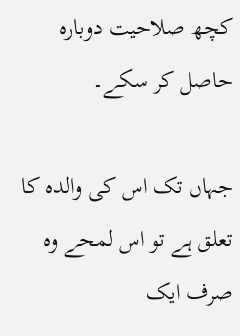کچھ صلاحیت دوبارہ حاصل کر سکے۔

جہاں تک اس کی والدہ کا تعلق ہے تو اس لمحے وہ صرف ایک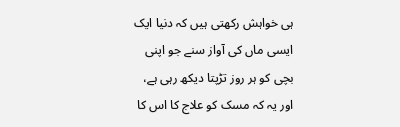ہی خواہش رکھتی ہیں کہ دنیا ایک ایسی ماں کی آواز سنے جو اپنی بچی کو ہر روز تڑپتا دیکھ رہی ہے، اور یہ کہ مسک کو علاج کا اس کا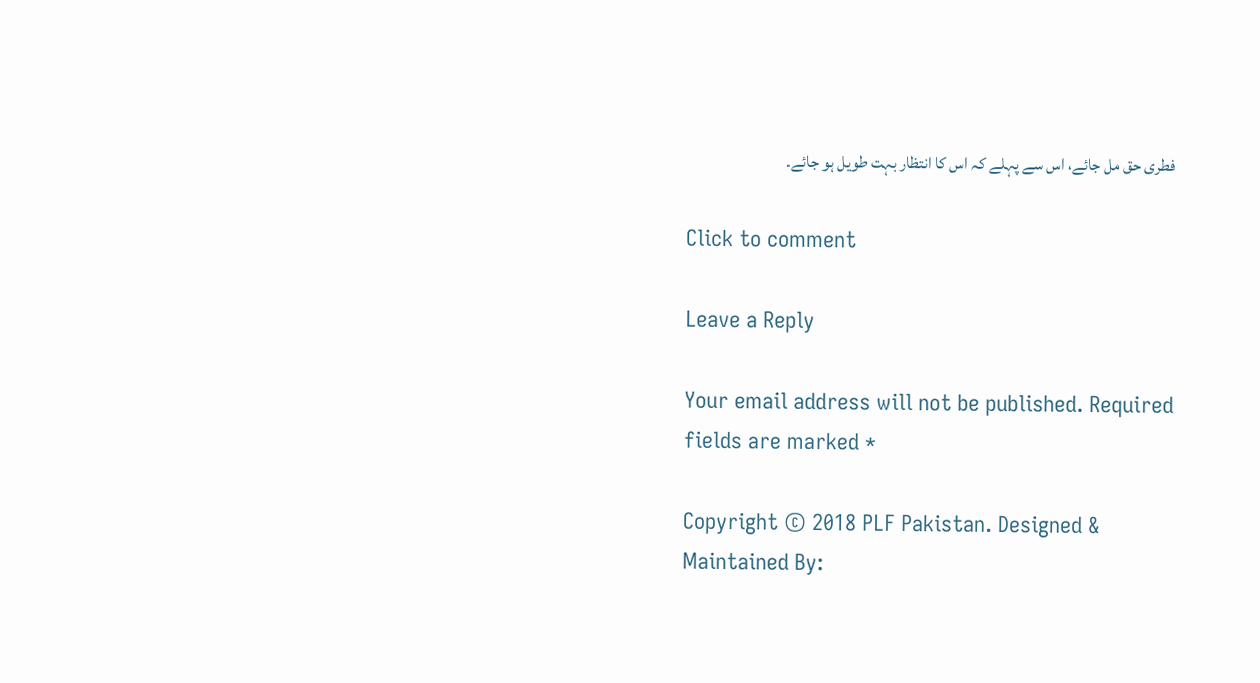فطری حق مل جائے، اس سے پہلے کہ اس کا انتظار بہت طویل ہو جائے۔

Click to comment

Leave a Reply

Your email address will not be published. Required fields are marked *

Copyright © 2018 PLF Pakistan. Designed & Maintained By: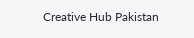Creative Hub Pakistan